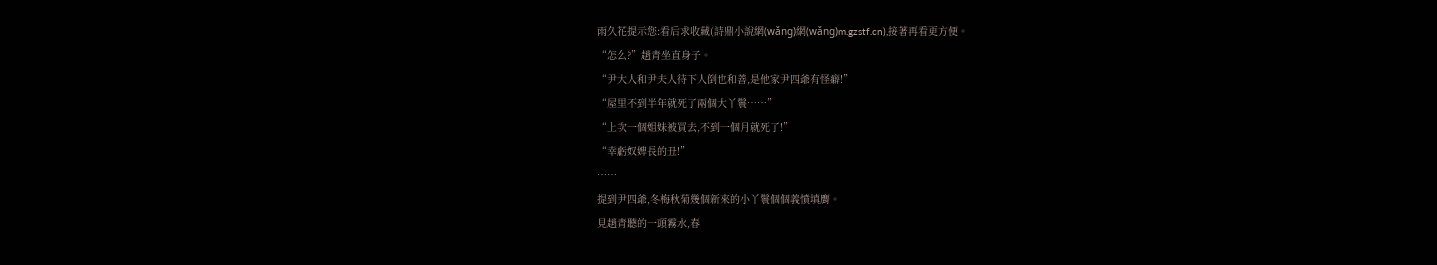雨久花提示您:看后求收藏(詩鼎小說網(wǎng)網(wǎng)m.gzstf.cn),接著再看更方便。
“怎么?”趙青坐直身子。
“尹大人和尹夫人待下人倒也和善,是他家尹四爺有怪癖!”
“屋里不到半年就死了兩個大丫鬟……”
“上次一個姐妹被買去,不到一個月就死了!”
“幸虧奴婢長的丑!”
……
提到尹四爺,冬梅秋菊幾個新來的小丫鬟個個義憤填膺。
見趙青聽的一頭霧水,春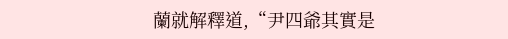蘭就解釋道,“尹四爺其實是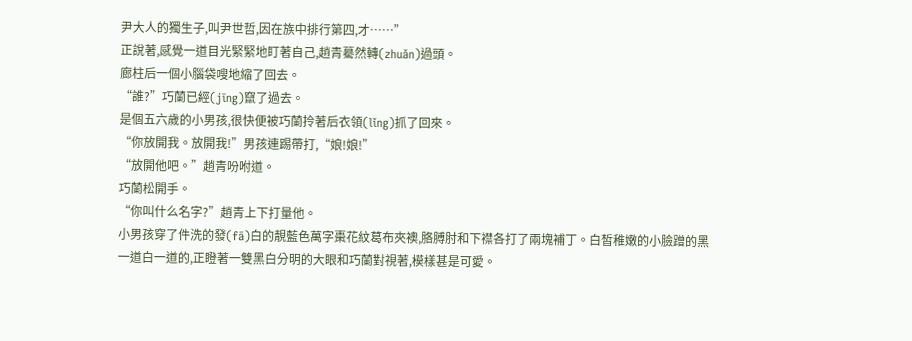尹大人的獨生子,叫尹世哲,因在族中排行第四,才……”
正說著,感覺一道目光緊緊地盯著自己,趙青驀然轉(zhuǎn)過頭。
廊柱后一個小腦袋嗖地縮了回去。
“誰?”巧蘭已經(jīng)竄了過去。
是個五六歲的小男孩,很快便被巧蘭拎著后衣領(lǐng)抓了回來。
“你放開我。放開我!”男孩連踢帶打,“娘!娘!”
“放開他吧。”趙青吩咐道。
巧蘭松開手。
“你叫什么名字?”趙青上下打量他。
小男孩穿了件洗的發(fā)白的靚藍色萬字棗花紋葛布夾襖,胳膊肘和下襟各打了兩塊補丁。白皙稚嫩的小臉蹭的黑一道白一道的,正瞪著一雙黑白分明的大眼和巧蘭對視著,模樣甚是可愛。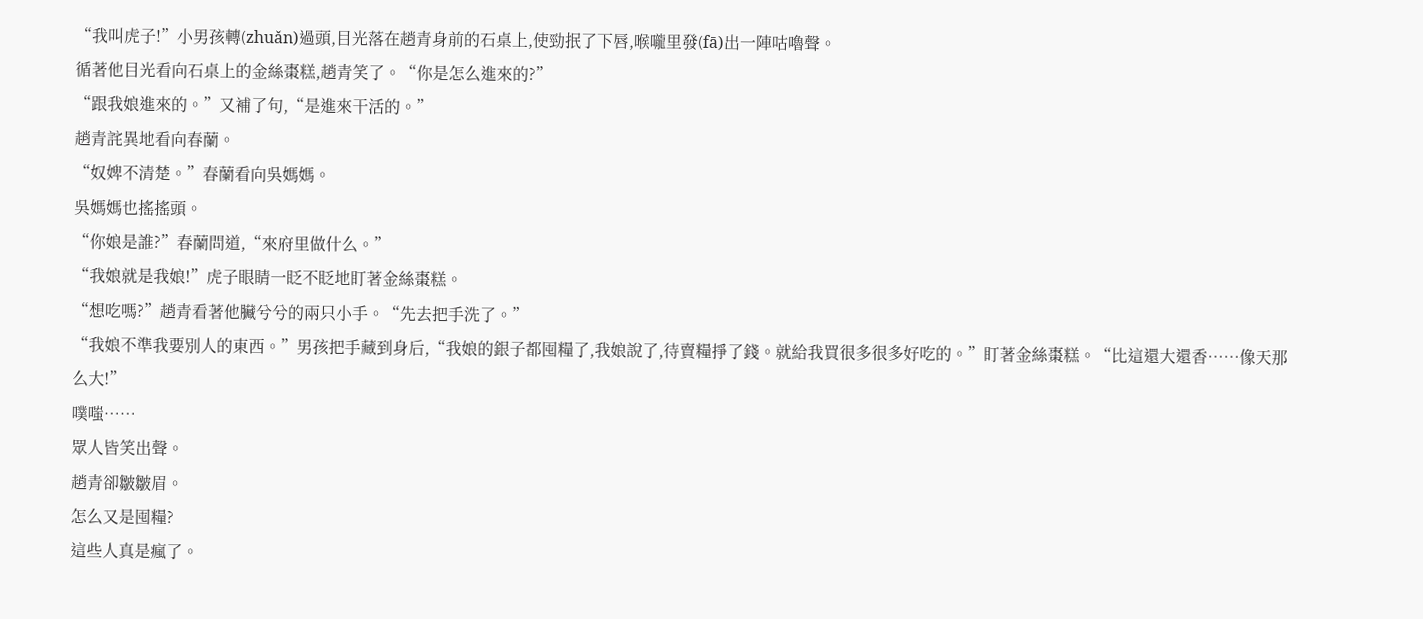“我叫虎子!”小男孩轉(zhuǎn)過頭,目光落在趙青身前的石桌上,使勁抿了下唇,喉嚨里發(fā)出一陣咕嚕聲。
循著他目光看向石桌上的金絲棗糕,趙青笑了。“你是怎么進來的?”
“跟我娘進來的。”又補了句,“是進來干活的。”
趙青詫異地看向春蘭。
“奴婢不清楚。”春蘭看向吳媽媽。
吳媽媽也搖搖頭。
“你娘是誰?”春蘭問道,“來府里做什么。”
“我娘就是我娘!”虎子眼睛一眨不眨地盯著金絲棗糕。
“想吃嗎?”趙青看著他臟兮兮的兩只小手。“先去把手洗了。”
“我娘不準我要別人的東西。”男孩把手藏到身后,“我娘的銀子都囤糧了,我娘說了,待賣糧掙了錢。就給我買很多很多好吃的。”盯著金絲棗糕。“比這還大還香……像天那么大!”
噗嗤……
眾人皆笑出聲。
趙青卻皺皺眉。
怎么又是囤糧?
這些人真是瘋了。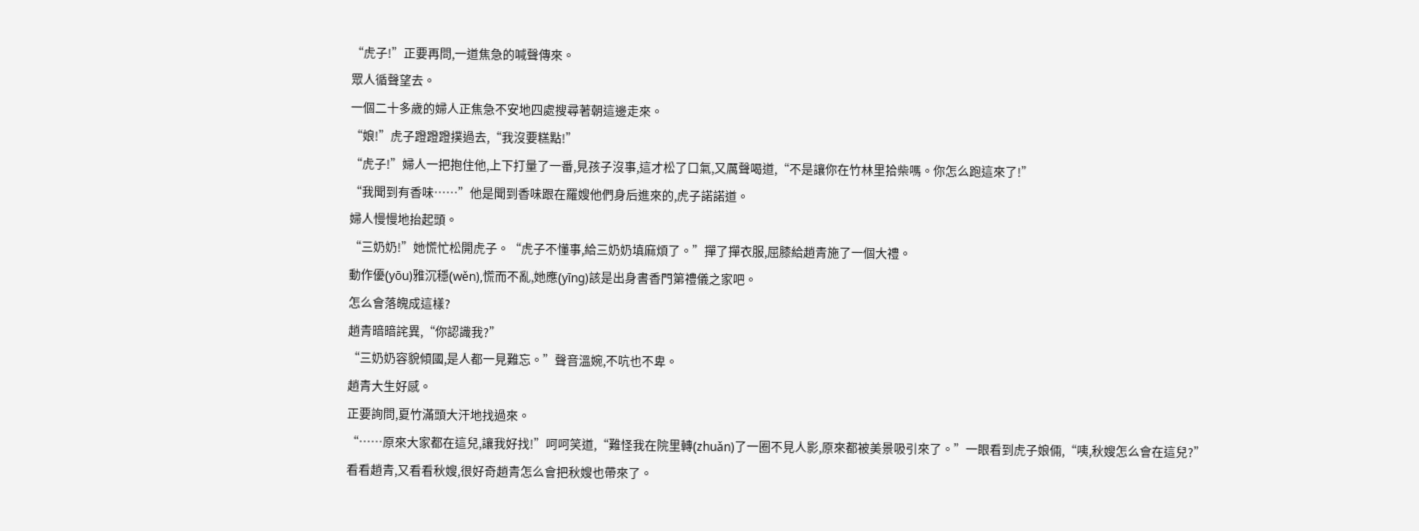“虎子!”正要再問,一道焦急的喊聲傳來。
眾人循聲望去。
一個二十多歲的婦人正焦急不安地四處搜尋著朝這邊走來。
“娘!”虎子蹬蹬蹬撲過去,“我沒要糕點!”
“虎子!”婦人一把抱住他,上下打量了一番,見孩子沒事,這才松了口氣,又厲聲喝道,“不是讓你在竹林里拾柴嗎。你怎么跑這來了!”
“我聞到有香味……”他是聞到香味跟在羅嫂他們身后進來的,虎子諾諾道。
婦人慢慢地抬起頭。
“三奶奶!”她慌忙松開虎子。“虎子不懂事,給三奶奶填麻煩了。”撣了撣衣服,屈膝給趙青施了一個大禮。
動作優(yōu)雅沉穩(wěn),慌而不亂,她應(yīng)該是出身書香門第禮儀之家吧。
怎么會落魄成這樣?
趙青暗暗詫異,“你認識我?”
“三奶奶容貌傾國,是人都一見難忘。”聲音溫婉,不吭也不卑。
趙青大生好感。
正要詢問,夏竹滿頭大汗地找過來。
“……原來大家都在這兒,讓我好找!”呵呵笑道,“難怪我在院里轉(zhuǎn)了一圈不見人影,原來都被美景吸引來了。”一眼看到虎子娘倆,“咦,秋嫂怎么會在這兒?”
看看趙青,又看看秋嫂,很好奇趙青怎么會把秋嫂也帶來了。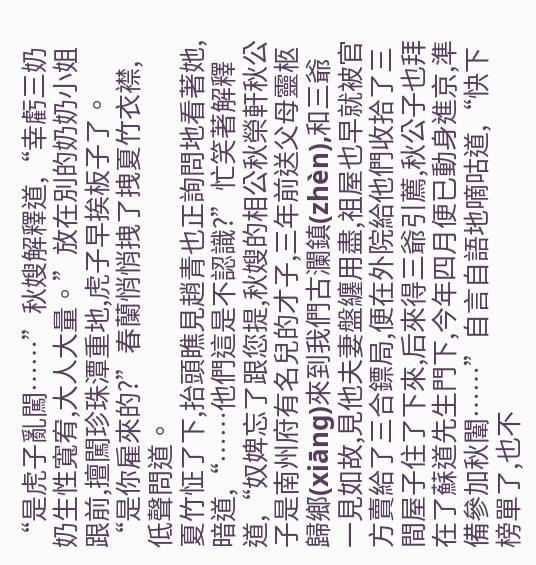“是虎子亂闖……”秋嫂解釋道,“幸虧三奶奶生性寬宥,大人大量。”放在別的奶奶小姐跟前,擅闖珍珠潭重地,虎子早挨板子了。
“是你雇來的?”春蘭悄悄拽了拽夏竹衣襟,低聲問道。
夏竹怔了下,抬頭瞧見趙青也正詢問地看著她,暗道,“……他們這是不認識?”忙笑著解釋道,“奴婢忘了跟您提,秋嫂的相公秋榮軒秋公子是南州府有名兒的才子,三年前送父母靈柩歸鄉(xiāng)來到我們古瀾鎮(zhèn),和三爺一見如故,見他夫妻盤纏用盡,祖屋也早就被官方賣給了三合鏢局,便在外院給他們收拾了三間屋子住了下來,后來得三爺引薦,秋公子也拜在了蘇道先生門下,今年四月便已動身進京,準備參加秋闈……”自言自語地嘀咕道,“快下榜單了,也不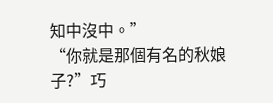知中沒中。”
“你就是那個有名的秋娘子?”巧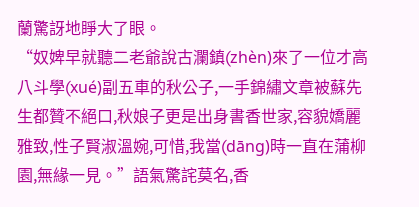蘭驚訝地睜大了眼。
“奴婢早就聽二老爺說古瀾鎮(zhèn)來了一位才高八斗學(xué)副五車的秋公子,一手錦繡文章被蘇先生都贊不絕口,秋娘子更是出身書香世家,容貌嬌麗雅致,性子賢淑溫婉,可惜,我當(dāng)時一直在蒲柳園,無緣一見。”語氣驚詫莫名,香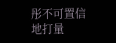彤不可置信地打量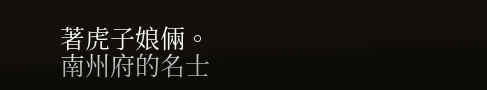著虎子娘倆。
南州府的名士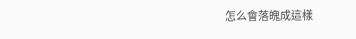怎么會落魄成這樣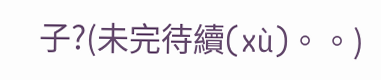子?(未完待續(xù)。。)